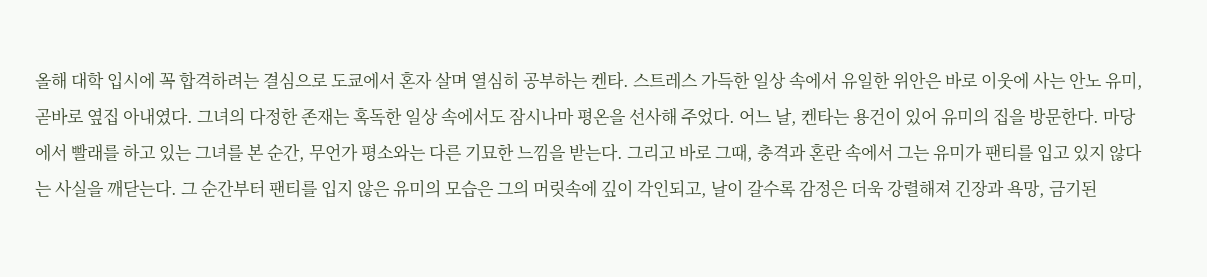올해 대학 입시에 꼭 합격하려는 결심으로 도쿄에서 혼자 살며 열심히 공부하는 켄타. 스트레스 가득한 일상 속에서 유일한 위안은 바로 이웃에 사는 안노 유미, 곧바로 옆집 아내였다. 그녀의 다정한 존재는 혹독한 일상 속에서도 잠시나마 평온을 선사해 주었다. 어느 날, 켄타는 용건이 있어 유미의 집을 방문한다. 마당에서 빨래를 하고 있는 그녀를 본 순간, 무언가 평소와는 다른 기묘한 느낌을 받는다. 그리고 바로 그때, 충격과 혼란 속에서 그는 유미가 팬티를 입고 있지 않다는 사실을 깨닫는다. 그 순간부터 팬티를 입지 않은 유미의 모습은 그의 머릿속에 깊이 각인되고, 날이 갈수록 감정은 더욱 강렬해져 긴장과 욕망, 금기된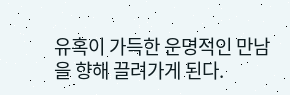유혹이 가득한 운명적인 만남을 향해 끌려가게 된다.